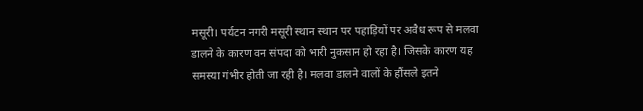मसूरी। पर्यटन नगरी मसूरी स्थान स्थान पर पहाड़ियों पर अवैध रूप से मलवा डालने के कारण वन संपदा को भारी नुकसान हो रहा है। जिसके कारण यह समस्या गंभीर होती जा रही है। मलवा डालने वालों के हौंसले इतने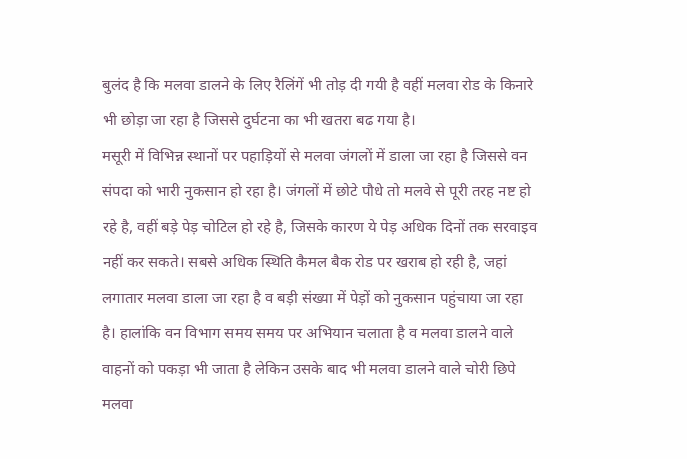बुलंद है कि मलवा डालने के लिए रैलिंगें भी तोड़ दी गयी है वहीं मलवा रोड के किनारे भी छोड़ा जा रहा है जिससे दुर्घटना का भी खतरा बढ गया है।
मसूरी में विभिन्न स्थानों पर पहाड़ियों से मलवा जंगलों में डाला जा रहा है जिससे वन संपदा को भारी नुकसान हो रहा है। जंगलों में छोटे पौधे तो मलवे से पूरी तरह नष्ट हो रहे है, वहीं बड़े पेड़ चोटिल हो रहे है, जिसके कारण ये पेड़ अधिक दिनों तक सरवाइव नहीं कर सकते। सबसे अधिक स्थिति कैमल बैक रोड पर खराब हो रही है, जहां लगातार मलवा डाला जा रहा है व बड़ी संख्या में पेड़ों को नुकसान पहुंचाया जा रहा है। हालांकि वन विभाग समय समय पर अभियान चलाता है व मलवा डालने वाले वाहनों को पकड़ा भी जाता है लेकिन उसके बाद भी मलवा डालने वाले चोरी छिपे मलवा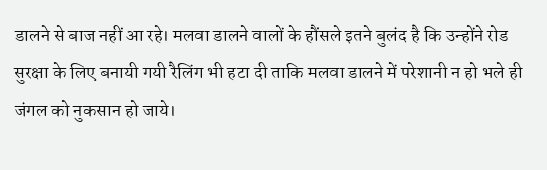डालने से बाज नहीं आ रहे। मलवा डालने वालों के हौंसले इतने बुलंद है कि उन्होंने रोड सुरक्षा के लिए बनायी गयी रैलिंग भी हटा दी ताकि मलवा डालने में परेशानी न हो भले ही जंगल को नुकसान हो जाये।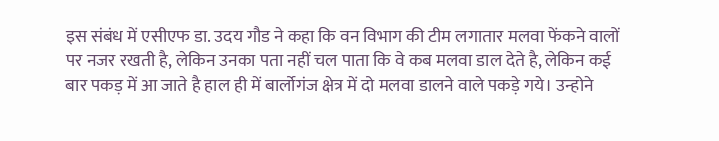इस संबंध में एसीएफ डा. उदय गौड ने कहा कि वन विभाग की टीम लगातार मलवा फेंकने वालों पर नजर रखती है, लेकिन उनका पता नहीं चल पाता कि वे कब मलवा डाल देते है, लेकिन कई बार पकड़ में आ जाते है हाल ही में बार्लोगंज क्षेत्र में दो मलवा डालने वाले पकड़े गये। उन्होने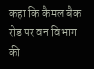कहा कि कैमल बैक रोड पर वन विभाग की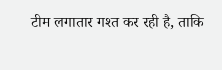टीम लगातार गश्त कर रही है, ताकि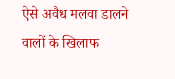ऐसे अवैध मलवा डालने वालों के खिलाफ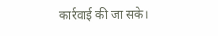कार्रवाई की जा सके।